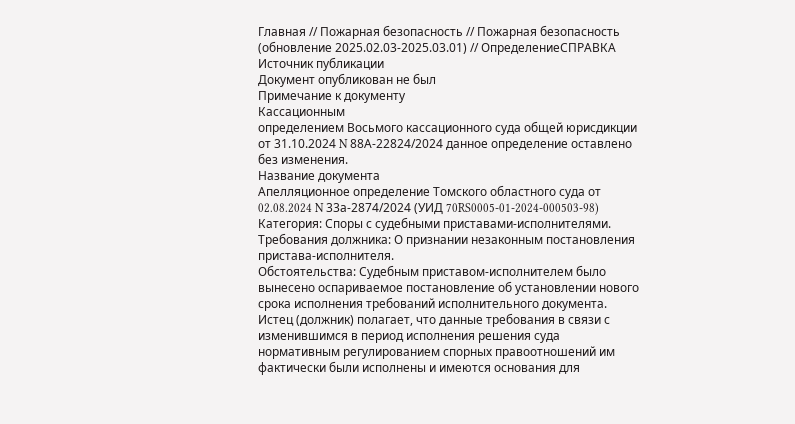Главная // Пожарная безопасность // Пожарная безопасность (обновление 2025.02.03-2025.03.01) // ОпределениеСПРАВКА
Источник публикации
Документ опубликован не был
Примечание к документу
Кассационным
определением Восьмого кассационного суда общей юрисдикции от 31.10.2024 N 88А-22824/2024 данное определение оставлено без изменения.
Название документа
Апелляционное определение Томского областного суда от 02.08.2024 N 33а-2874/2024 (УИД 70RS0005-01-2024-000503-98)
Категория: Споры с судебными приставами-исполнителями.
Требования должника: О признании незаконным постановления пристава-исполнителя.
Обстоятельства: Судебным приставом-исполнителем было вынесено оспариваемое постановление об установлении нового срока исполнения требований исполнительного документа. Истец (должник) полагает, что данные требования в связи с изменившимся в период исполнения решения суда нормативным регулированием спорных правоотношений им фактически были исполнены и имеются основания для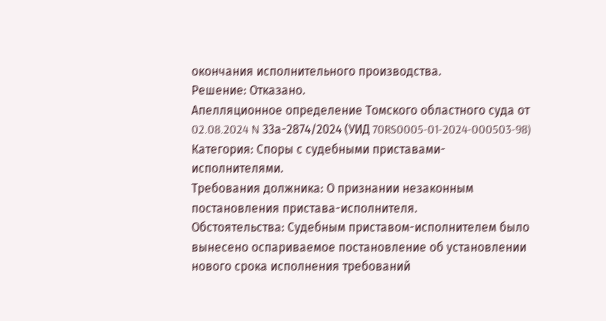окончания исполнительного производства.
Решение: Отказано.
Апелляционное определение Томского областного суда от 02.08.2024 N 33а-2874/2024 (УИД 70RS0005-01-2024-000503-98)
Категория: Споры с судебными приставами-исполнителями.
Требования должника: О признании незаконным постановления пристава-исполнителя.
Обстоятельства: Судебным приставом-исполнителем было вынесено оспариваемое постановление об установлении нового срока исполнения требований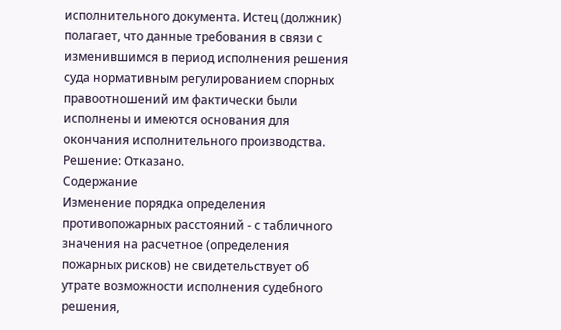исполнительного документа. Истец (должник) полагает, что данные требования в связи с изменившимся в период исполнения решения суда нормативным регулированием спорных правоотношений им фактически были исполнены и имеются основания для окончания исполнительного производства.
Решение: Отказано.
Содержание
Изменение порядка определения противопожарных расстояний - с табличного значения на расчетное (определения пожарных рисков) не свидетельствует об утрате возможности исполнения судебного решения,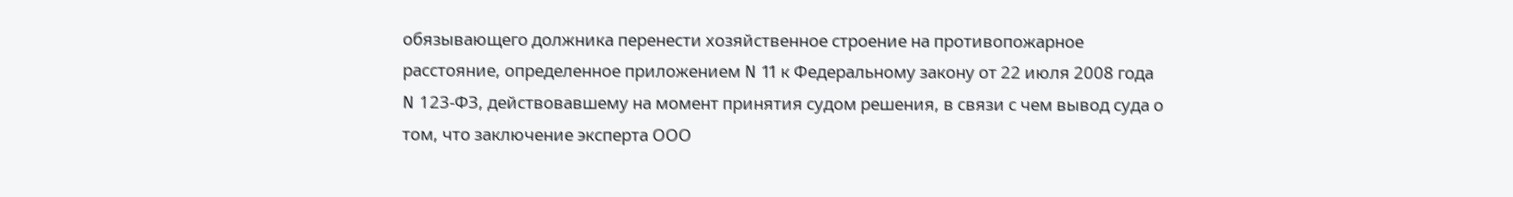обязывающего должника перенести хозяйственное строение на противопожарное расстояние, определенное приложением N 11 к Федеральному закону от 22 июля 2008 года N 123-ФЗ, действовавшему на момент принятия судом решения, в связи с чем вывод суда о том, что заключение эксперта ООО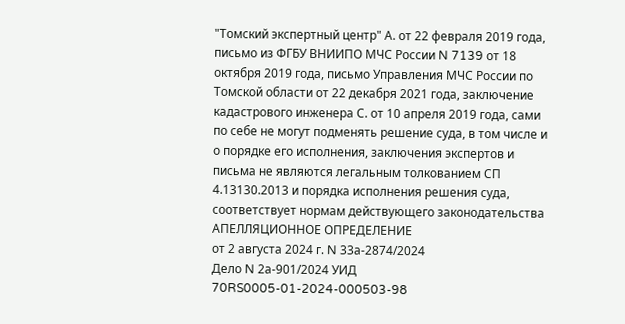"Томский экспертный центр" А. от 22 февраля 2019 года, письмо из ФГБУ ВНИИПО МЧС России N 7139 от 18 октября 2019 года, письмо Управления МЧС России по Томской области от 22 декабря 2021 года, заключение кадастрового инженера С. от 10 апреля 2019 года, сами по себе не могут подменять решение суда, в том числе и о порядке его исполнения, заключения экспертов и письма не являются легальным толкованием СП 4.13130.2013 и порядка исполнения решения суда, соответствует нормам действующего законодательства
АПЕЛЛЯЦИОННОЕ ОПРЕДЕЛЕНИЕ
от 2 августа 2024 г. N 33а-2874/2024
Дело N 2а-901/2024 УИД 70RS0005-01-2024-000503-98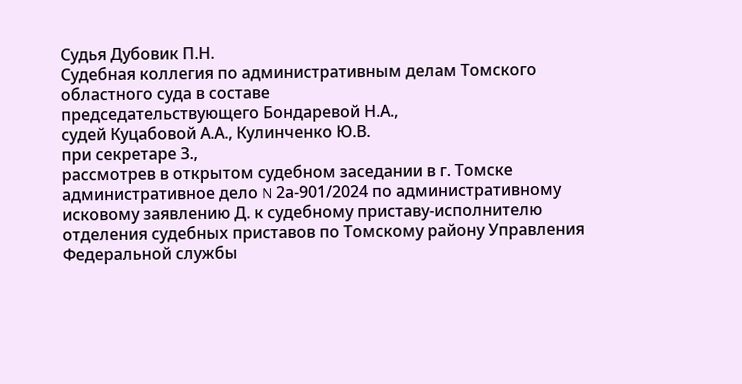Судья Дубовик П.Н.
Судебная коллегия по административным делам Томского областного суда в составе
председательствующего Бондаревой Н.А.,
судей Куцабовой А.А., Кулинченко Ю.В.
при секретаре З.,
рассмотрев в открытом судебном заседании в г. Томске административное дело N 2а-901/2024 по административному исковому заявлению Д. к судебному приставу-исполнителю отделения судебных приставов по Томскому району Управления Федеральной службы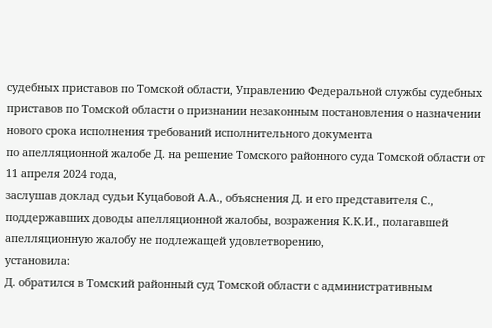судебных приставов по Томской области, Управлению Федеральной службы судебных приставов по Томской области о признании незаконным постановления о назначении нового срока исполнения требований исполнительного документа
по апелляционной жалобе Д. на решение Томского районного суда Томской области от 11 апреля 2024 года,
заслушав доклад судьи Куцабовой А.А., объяснения Д. и его представителя С., поддержавших доводы апелляционной жалобы, возражения К.К.И., полагавшей апелляционную жалобу не подлежащей удовлетворению,
установила:
Д. обратился в Томский районный суд Томской области с административным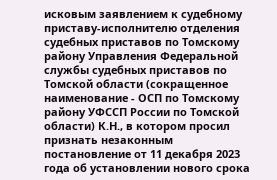исковым заявлением к судебному приставу-исполнителю отделения судебных приставов по Томскому району Управления Федеральной службы судебных приставов по Томской области (сокращенное наименование - ОСП по Томскому району УФССП России по Томской области) К.Н., в котором просил признать незаконным постановление от 11 декабря 2023 года об установлении нового срока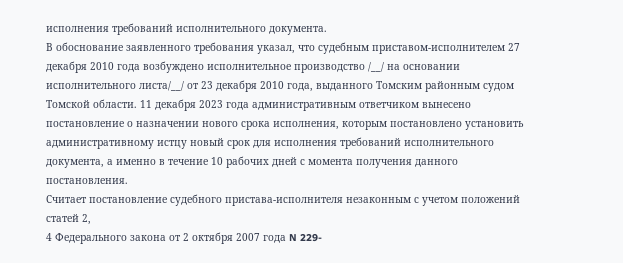исполнения требований исполнительного документа.
В обоснование заявленного требования указал, что судебным приставом-исполнителем 27 декабря 2010 года возбуждено исполнительное производство /__/ на основании исполнительного листа/__/ от 23 декабря 2010 года, выданного Томским районным судом Томской области. 11 декабря 2023 года административным ответчиком вынесено постановление о назначении нового срока исполнения, которым постановлено установить административному истцу новый срок для исполнения требований исполнительного документа, а именно в течение 10 рабочих дней с момента получения данного постановления.
Считает постановление судебного пристава-исполнителя незаконным с учетом положений
статей 2,
4 Федерального закона от 2 октября 2007 года N 229-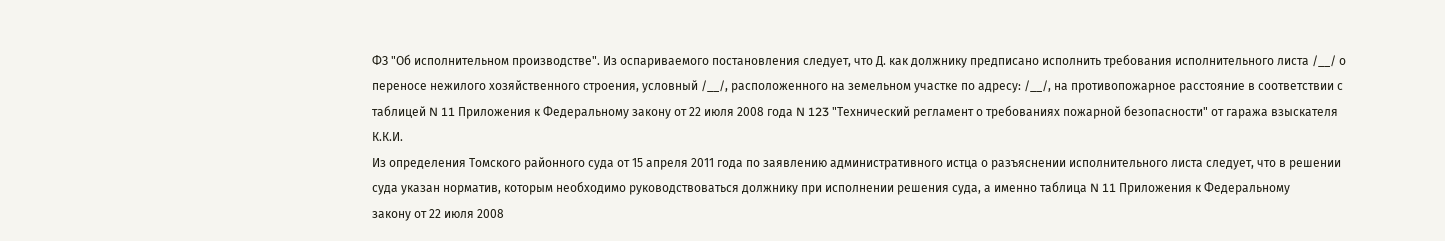ФЗ "Об исполнительном производстве". Из оспариваемого постановления следует, что Д. как должнику предписано исполнить требования исполнительного листа /__/ о переносе нежилого хозяйственного строения, условный /__/, расположенного на земельном участке по адресу: /__/, на противопожарное расстояние в соответствии с
таблицей N 11 Приложения к Федеральному закону от 22 июля 2008 года N 123 "Технический регламент о требованиях пожарной безопасности" от гаража взыскателя К.К.И.
Из определения Томского районного суда от 15 апреля 2011 года по заявлению административного истца о разъяснении исполнительного листа следует, что в решении суда указан норматив, которым необходимо руководствоваться должнику при исполнении решения суда, а именно таблица N 11 Приложения к Федеральному
закону от 22 июля 2008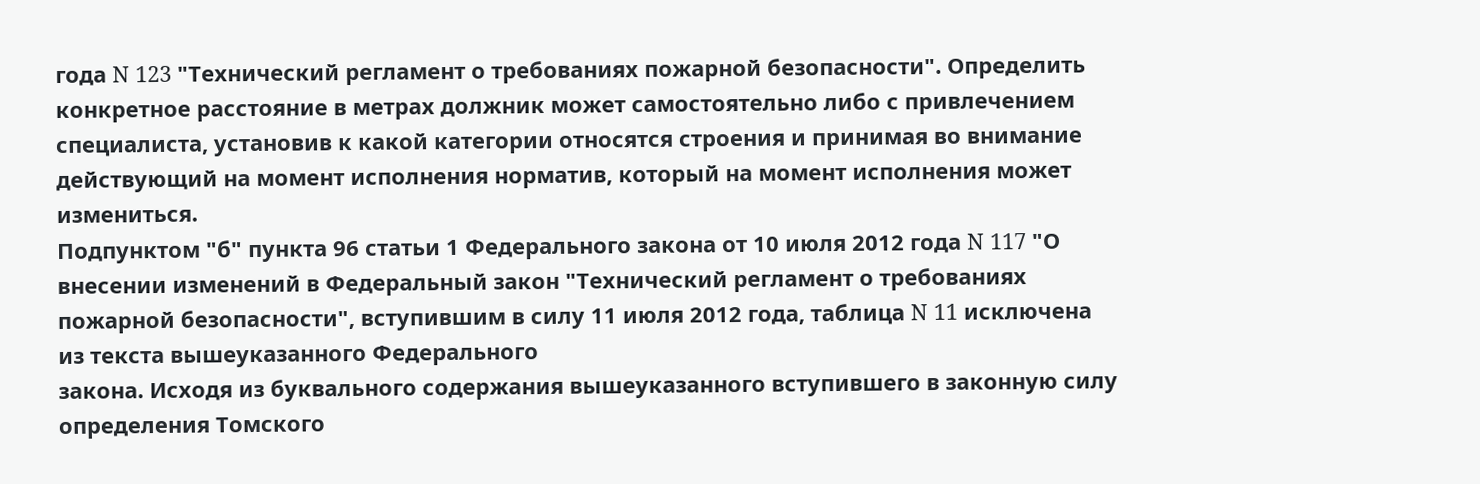года N 123 "Технический регламент о требованиях пожарной безопасности". Определить конкретное расстояние в метрах должник может самостоятельно либо с привлечением специалиста, установив к какой категории относятся строения и принимая во внимание действующий на момент исполнения норматив, который на момент исполнения может измениться.
Подпунктом "б" пункта 96 статьи 1 Федерального закона от 10 июля 2012 года N 117 "О внесении изменений в Федеральный закон "Технический регламент о требованиях пожарной безопасности", вступившим в силу 11 июля 2012 года, таблица N 11 исключена из текста вышеуказанного Федерального
закона. Исходя из буквального содержания вышеуказанного вступившего в законную силу определения Томского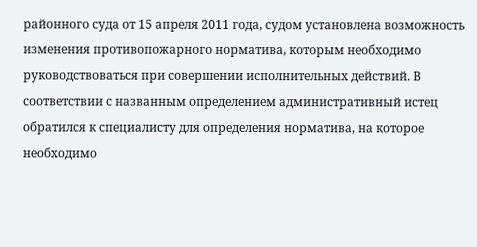районного суда от 15 апреля 2011 года, судом установлена возможность изменения противопожарного норматива, которым необходимо руководствоваться при совершении исполнительных действий. В соответствии с названным определением административный истец обратился к специалисту для определения норматива, на которое необходимо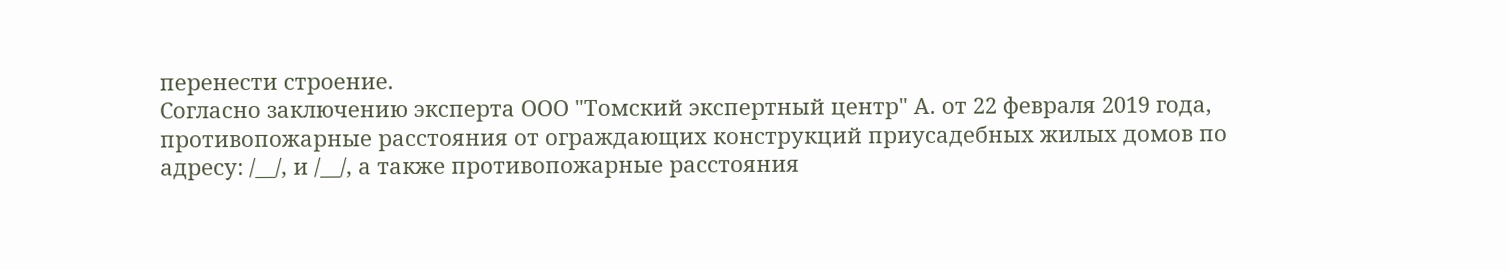перенести строение.
Согласно заключению эксперта ООО "Томский экспертный центр" А. от 22 февраля 2019 года, противопожарные расстояния от ограждающих конструкций приусадебных жилых домов по адресу: /__/, и /__/, а также противопожарные расстояния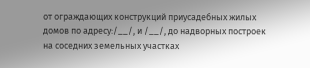от ограждающих конструкций приусадебных жилых домов по адресу:/__/, и /__/, до надворных построек на соседних земельных участках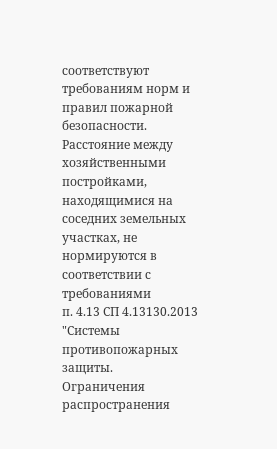соответствуют требованиям норм и правил пожарной безопасности. Расстояние между хозяйственными постройками, находящимися на соседних земельных участках, не нормируются в соответствии с требованиями
п. 4.13 СП 4.13130.2013 "Системы противопожарных защиты. Ограничения распространения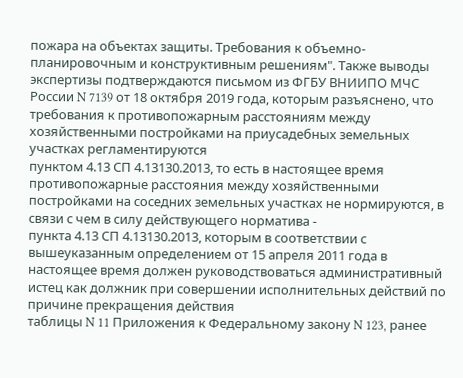пожара на объектах защиты. Требования к объемно-планировочным и конструктивным решениям". Также выводы экспертизы подтверждаются письмом из ФГБУ ВНИИПО МЧС России N 7139 от 18 октября 2019 года, которым разъяснено, что требования к противопожарным расстояниям между хозяйственными постройками на приусадебных земельных участках регламентируются
пунктом 4.13 СП 4.13130.2013, то есть в настоящее время противопожарные расстояния между хозяйственными постройками на соседних земельных участках не нормируются, в связи с чем в силу действующего норматива -
пункта 4.13 СП 4.13130.2013, которым в соответствии с вышеуказанным определением от 15 апреля 2011 года в настоящее время должен руководствоваться административный истец как должник при совершении исполнительных действий по причине прекращения действия
таблицы N 11 Приложения к Федеральному закону N 123, ранее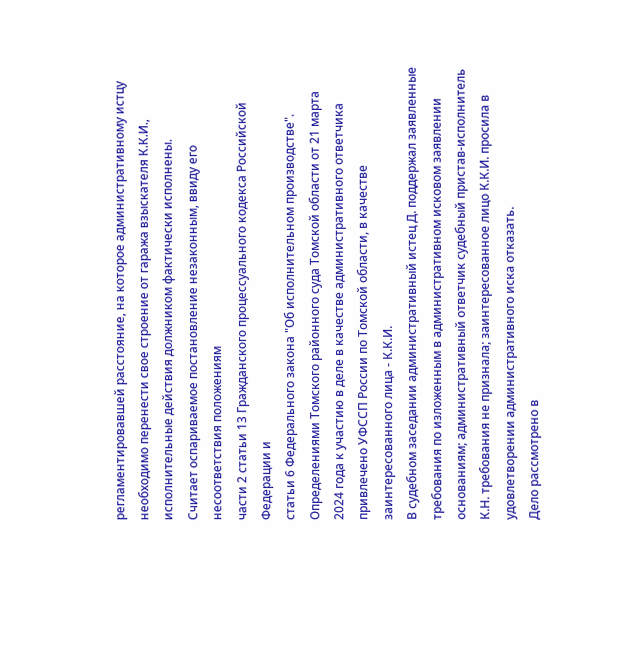регламентировавшей расстояние, на которое административному истцу необходимо перенести свое строение от гаража взыскателя К.К.И., исполнительные действия должником фактически исполнены.
Считает оспариваемое постановление незаконным, ввиду его несоответствия положениям
части 2 статьи 13 Гражданского процессуального кодекса Российской Федерации и
статьи 6 Федерального закона "Об исполнительном производстве".
Определениями Томского районного суда Томской области от 21 марта 2024 года к участию в деле в качестве административного ответчика привлечено УФССП России по Томской области, в качестве заинтересованного лица - К.К.И.
В судебном заседании административный истец Д. поддержал заявленные требования по изложенным в административном исковом заявлении основаниям; административный ответчик судебный пристав-исполнитель К.Н. требования не признала; заинтересованное лицо К.К.И. просила в удовлетворении административного иска отказать.
Дело рассмотрено в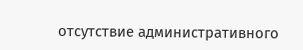отсутствие административного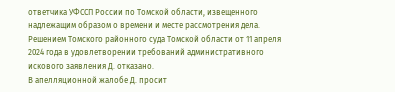ответчика УФССП России по Томской области, извещенного надлежащим образом о времени и месте рассмотрения дела.
Решением Томского районного суда Томской области от 11 апреля 2024 года в удовлетворении требований административного искового заявления Д. отказано.
В апелляционной жалобе Д. просит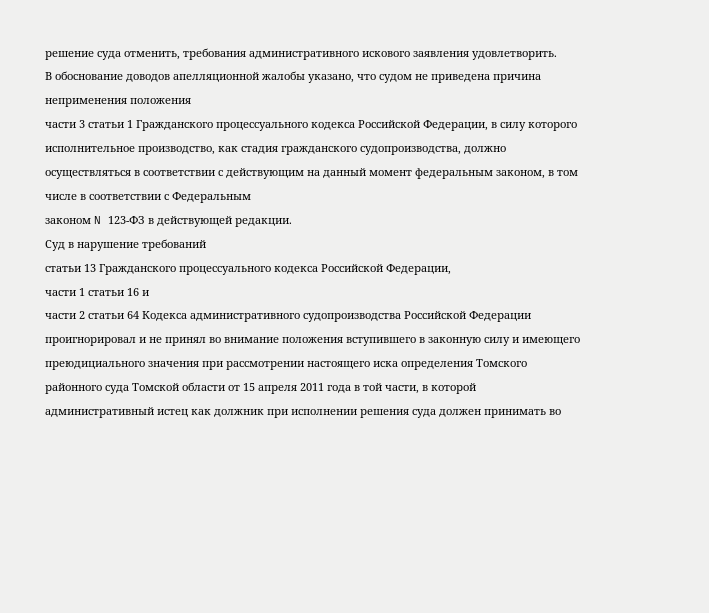решение суда отменить, требования административного искового заявления удовлетворить.
В обоснование доводов апелляционной жалобы указано, что судом не приведена причина неприменения положения
части 3 статьи 1 Гражданского процессуального кодекса Российской Федерации, в силу которого исполнительное производство, как стадия гражданского судопроизводства, должно осуществляться в соответствии с действующим на данный момент федеральным законом, в том числе в соответствии с Федеральным
законом N 123-ФЗ в действующей редакции.
Суд в нарушение требований
статьи 13 Гражданского процессуального кодекса Российской Федерации,
части 1 статьи 16 и
части 2 статьи 64 Кодекса административного судопроизводства Российской Федерации проигнорировал и не принял во внимание положения вступившего в законную силу и имеющего преюдициального значения при рассмотрении настоящего иска определения Томского районного суда Томской области от 15 апреля 2011 года в той части, в которой административный истец как должник при исполнении решения суда должен принимать во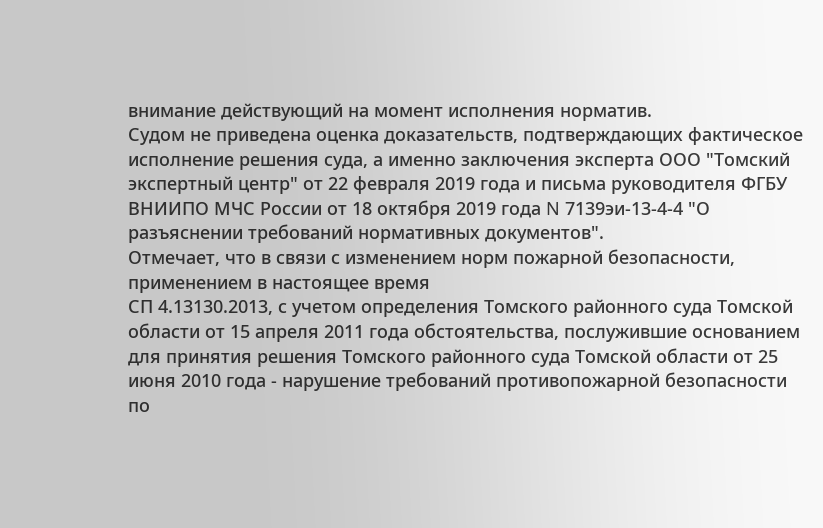внимание действующий на момент исполнения норматив.
Судом не приведена оценка доказательств, подтверждающих фактическое исполнение решения суда, а именно заключения эксперта ООО "Томский экспертный центр" от 22 февраля 2019 года и письма руководителя ФГБУ ВНИИПО МЧС России от 18 октября 2019 года N 7139эи-13-4-4 "О разъяснении требований нормативных документов".
Отмечает, что в связи с изменением норм пожарной безопасности, применением в настоящее время
СП 4.13130.2013, с учетом определения Томского районного суда Томской области от 15 апреля 2011 года обстоятельства, послужившие основанием для принятия решения Томского районного суда Томской области от 25 июня 2010 года - нарушение требований противопожарной безопасности по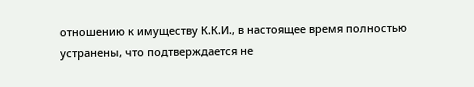отношению к имуществу К.К.И., в настоящее время полностью устранены, что подтверждается не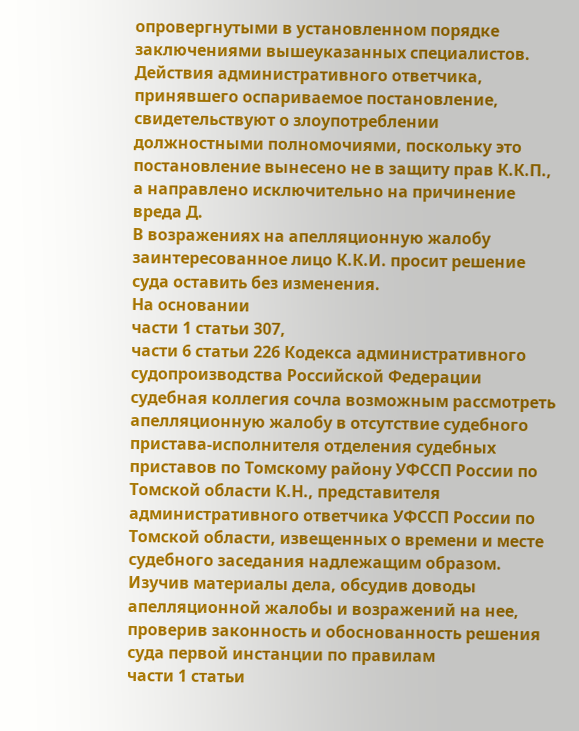опровергнутыми в установленном порядке заключениями вышеуказанных специалистов.
Действия административного ответчика, принявшего оспариваемое постановление, свидетельствуют о злоупотреблении должностными полномочиями, поскольку это постановление вынесено не в защиту прав К.К.П., а направлено исключительно на причинение вреда Д.
В возражениях на апелляционную жалобу заинтересованное лицо К.К.И. просит решение суда оставить без изменения.
На основании
части 1 статьи 307,
части 6 статьи 226 Кодекса административного судопроизводства Российской Федерации судебная коллегия сочла возможным рассмотреть апелляционную жалобу в отсутствие судебного пристава-исполнителя отделения судебных приставов по Томскому району УФССП России по Томской области К.Н., представителя административного ответчика УФССП России по Томской области, извещенных о времени и месте судебного заседания надлежащим образом.
Изучив материалы дела, обсудив доводы апелляционной жалобы и возражений на нее, проверив законность и обоснованность решения суда первой инстанции по правилам
части 1 статьи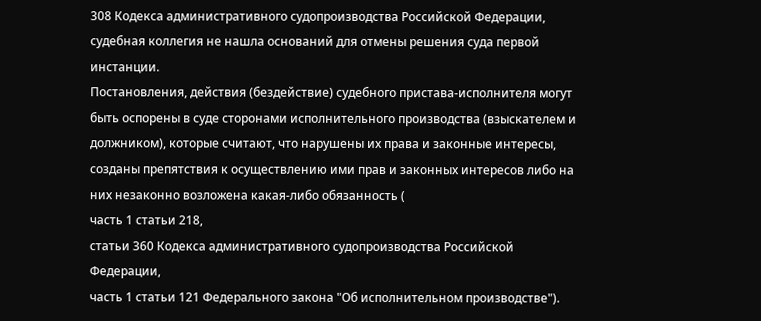308 Кодекса административного судопроизводства Российской Федерации, судебная коллегия не нашла оснований для отмены решения суда первой инстанции.
Постановления, действия (бездействие) судебного пристава-исполнителя могут быть оспорены в суде сторонами исполнительного производства (взыскателем и должником), которые считают, что нарушены их права и законные интересы, созданы препятствия к осуществлению ими прав и законных интересов либо на них незаконно возложена какая-либо обязанность (
часть 1 статьи 218,
статьи 360 Кодекса административного судопроизводства Российской Федерации,
часть 1 статьи 121 Федерального закона "Об исполнительном производстве").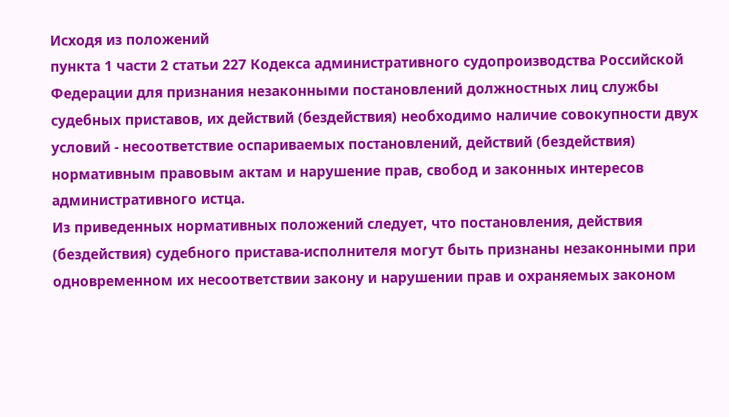Исходя из положений
пункта 1 части 2 статьи 227 Кодекса административного судопроизводства Российской Федерации для признания незаконными постановлений должностных лиц службы судебных приставов, их действий (бездействия) необходимо наличие совокупности двух условий - несоответствие оспариваемых постановлений, действий (бездействия) нормативным правовым актам и нарушение прав, свобод и законных интересов административного истца.
Из приведенных нормативных положений следует, что постановления, действия (бездействия) судебного пристава-исполнителя могут быть признаны незаконными при одновременном их несоответствии закону и нарушении прав и охраняемых законом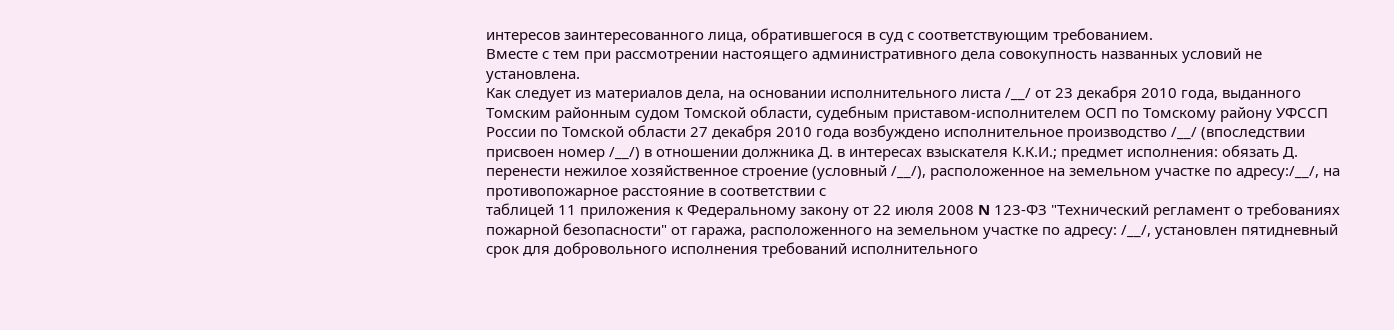интересов заинтересованного лица, обратившегося в суд с соответствующим требованием.
Вместе с тем при рассмотрении настоящего административного дела совокупность названных условий не установлена.
Как следует из материалов дела, на основании исполнительного листа /__/ от 23 декабря 2010 года, выданного Томским районным судом Томской области, судебным приставом-исполнителем ОСП по Томскому району УФССП России по Томской области 27 декабря 2010 года возбуждено исполнительное производство /__/ (впоследствии присвоен номер /__/) в отношении должника Д. в интересах взыскателя К.К.И.; предмет исполнения: обязать Д. перенести нежилое хозяйственное строение (условный /__/), расположенное на земельном участке по адресу:/__/, на противопожарное расстояние в соответствии с
таблицей 11 приложения к Федеральному закону от 22 июля 2008 N 123-ФЗ "Технический регламент о требованиях пожарной безопасности" от гаража, расположенного на земельном участке по адресу: /__/, установлен пятидневный срок для добровольного исполнения требований исполнительного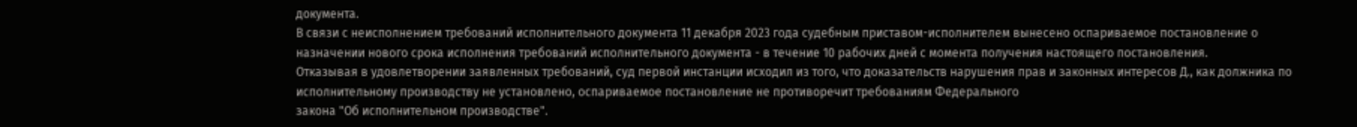документа.
В связи с неисполнением требований исполнительного документа 11 декабря 2023 года судебным приставом-исполнителем вынесено оспариваемое постановление о назначении нового срока исполнения требований исполнительного документа - в течение 10 рабочих дней с момента получения настоящего постановления.
Отказывая в удовлетворении заявленных требований, суд первой инстанции исходил из того, что доказательств нарушения прав и законных интересов Д., как должника по исполнительному производству не установлено, оспариваемое постановление не противоречит требованиям Федерального
закона "Об исполнительном производстве".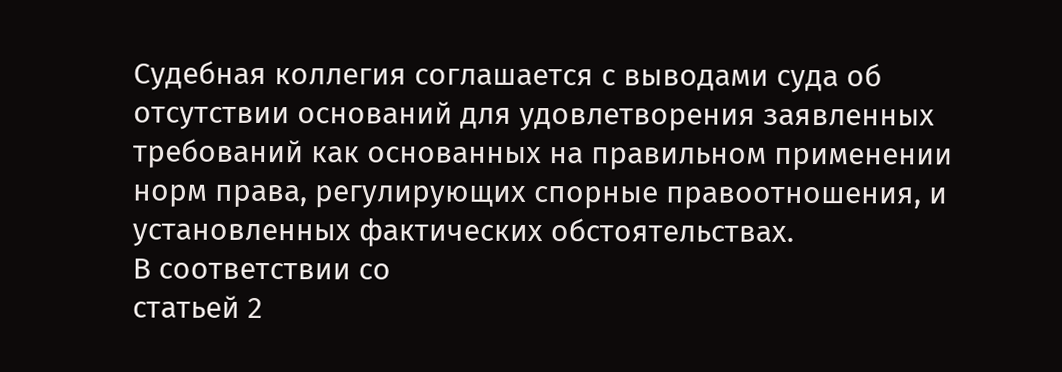Судебная коллегия соглашается с выводами суда об отсутствии оснований для удовлетворения заявленных требований как основанных на правильном применении норм права, регулирующих спорные правоотношения, и установленных фактических обстоятельствах.
В соответствии со
статьей 2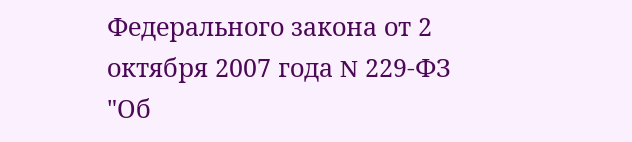Федерального закона от 2 октября 2007 года N 229-ФЗ "Об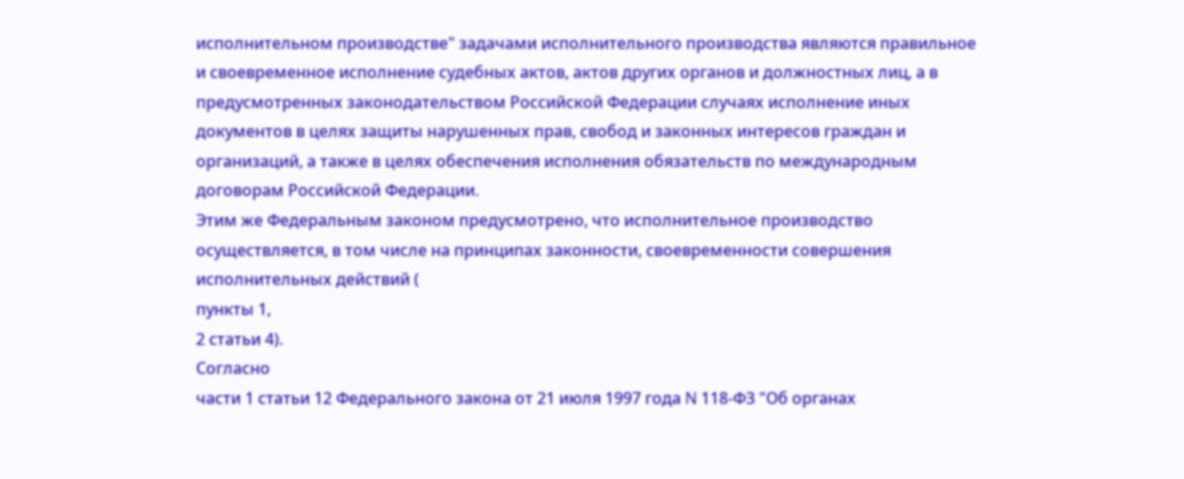исполнительном производстве" задачами исполнительного производства являются правильное и своевременное исполнение судебных актов, актов других органов и должностных лиц, а в предусмотренных законодательством Российской Федерации случаях исполнение иных документов в целях защиты нарушенных прав, свобод и законных интересов граждан и организаций, а также в целях обеспечения исполнения обязательств по международным договорам Российской Федерации.
Этим же Федеральным законом предусмотрено, что исполнительное производство осуществляется, в том числе на принципах законности, своевременности совершения исполнительных действий (
пункты 1,
2 статьи 4).
Согласно
части 1 статьи 12 Федерального закона от 21 июля 1997 года N 118-ФЗ "Об органах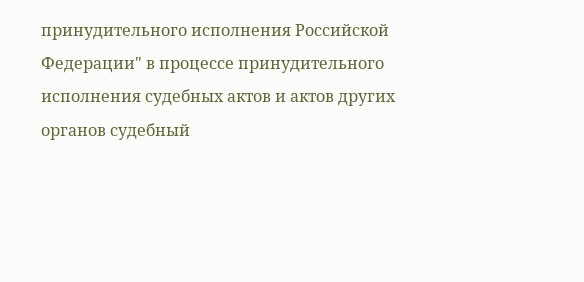принудительного исполнения Российской Федерации" в процессе принудительного исполнения судебных актов и актов других органов судебный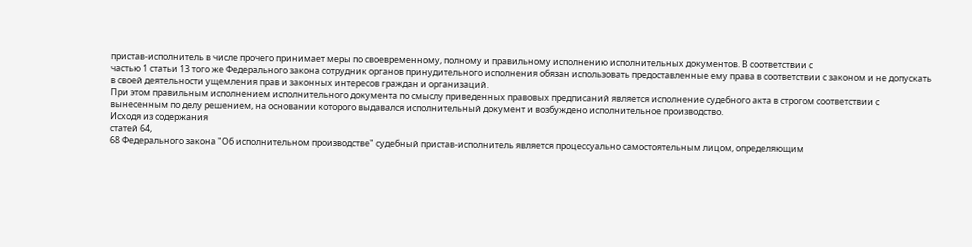пристав-исполнитель в числе прочего принимает меры по своевременному, полному и правильному исполнению исполнительных документов. В соответствии с
частью 1 статьи 13 того же Федерального закона сотрудник органов принудительного исполнения обязан использовать предоставленные ему права в соответствии с законом и не допускать в своей деятельности ущемления прав и законных интересов граждан и организаций.
При этом правильным исполнением исполнительного документа по смыслу приведенных правовых предписаний является исполнение судебного акта в строгом соответствии с вынесенным по делу решением, на основании которого выдавался исполнительный документ и возбуждено исполнительное производство.
Исходя из содержания
статей 64,
68 Федерального закона "Об исполнительном производстве" судебный пристав-исполнитель является процессуально самостоятельным лицом, определяющим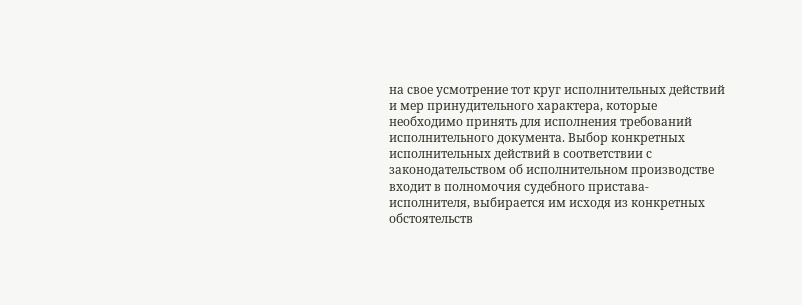на свое усмотрение тот круг исполнительных действий и мер принудительного характера, которые необходимо принять для исполнения требований исполнительного документа. Выбор конкретных исполнительных действий в соответствии с законодательством об исполнительном производстве входит в полномочия судебного пристава-исполнителя, выбирается им исходя из конкретных обстоятельств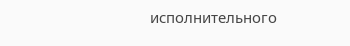исполнительного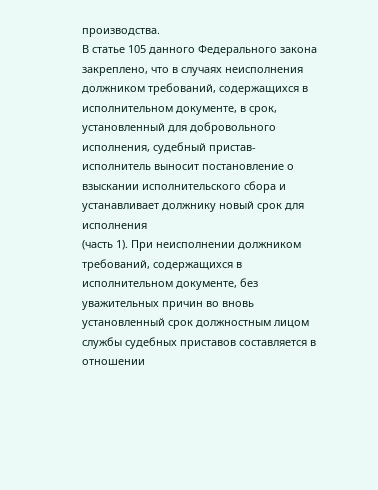производства.
В статье 105 данного Федерального закона закреплено, что в случаях неисполнения должником требований, содержащихся в исполнительном документе, в срок, установленный для добровольного исполнения, судебный пристав-исполнитель выносит постановление о взыскании исполнительского сбора и устанавливает должнику новый срок для исполнения
(часть 1). При неисполнении должником требований, содержащихся в исполнительном документе, без уважительных причин во вновь установленный срок должностным лицом службы судебных приставов составляется в отношении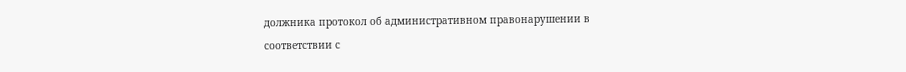должника протокол об административном правонарушении в соответствии с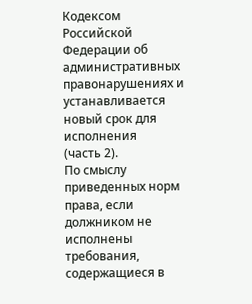Кодексом Российской Федерации об административных правонарушениях и устанавливается новый срок для исполнения
(часть 2).
По смыслу приведенных норм права, если должником не исполнены требования, содержащиеся в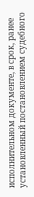исполнительном документе, в срок, ранее установленный постановлением судебного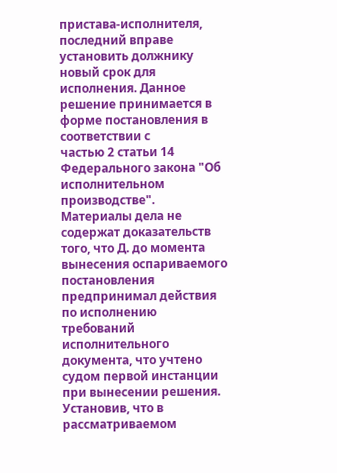пристава-исполнителя, последний вправе установить должнику новый срок для исполнения. Данное решение принимается в форме постановления в соответствии с
частью 2 статьи 14 Федерального закона "Об исполнительном производстве".
Материалы дела не содержат доказательств того, что Д. до момента вынесения оспариваемого постановления предпринимал действия по исполнению требований исполнительного документа, что учтено судом первой инстанции при вынесении решения.
Установив, что в рассматриваемом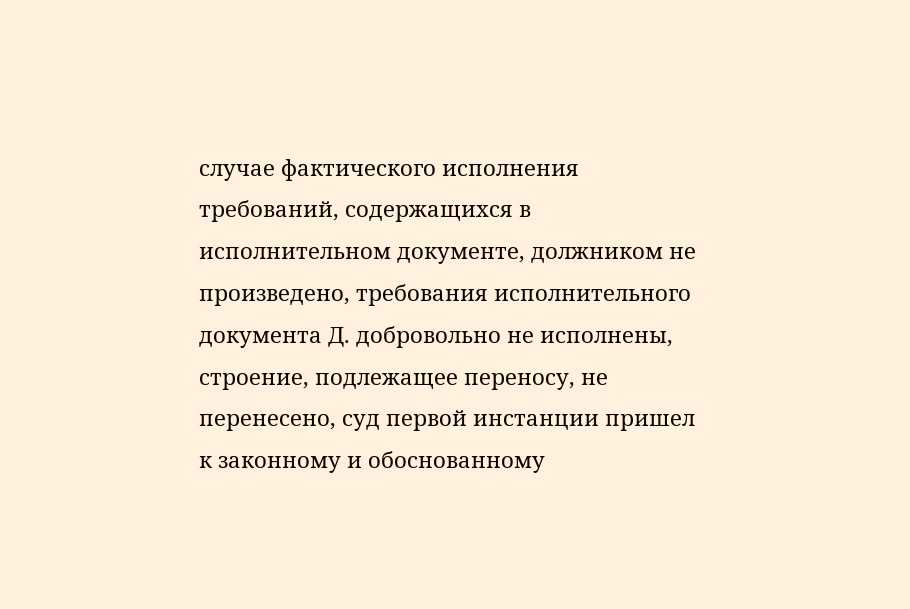случае фактического исполнения требований, содержащихся в исполнительном документе, должником не произведено, требования исполнительного документа Д. добровольно не исполнены, строение, подлежащее переносу, не перенесено, суд первой инстанции пришел к законному и обоснованному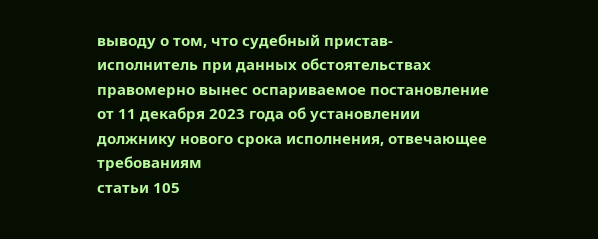выводу о том, что судебный пристав-исполнитель при данных обстоятельствах правомерно вынес оспариваемое постановление от 11 декабря 2023 года об установлении должнику нового срока исполнения, отвечающее требованиям
статьи 105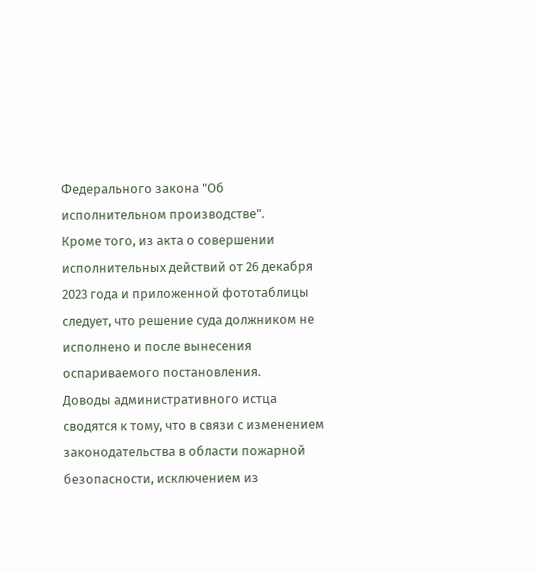Федерального закона "Об исполнительном производстве".
Кроме того, из акта о совершении исполнительных действий от 26 декабря 2023 года и приложенной фототаблицы следует, что решение суда должником не исполнено и после вынесения оспариваемого постановления.
Доводы административного истца сводятся к тому, что в связи с изменением законодательства в области пожарной безопасности, исключением из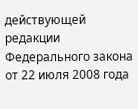действующей редакции Федерального закона от 22 июля 2008 года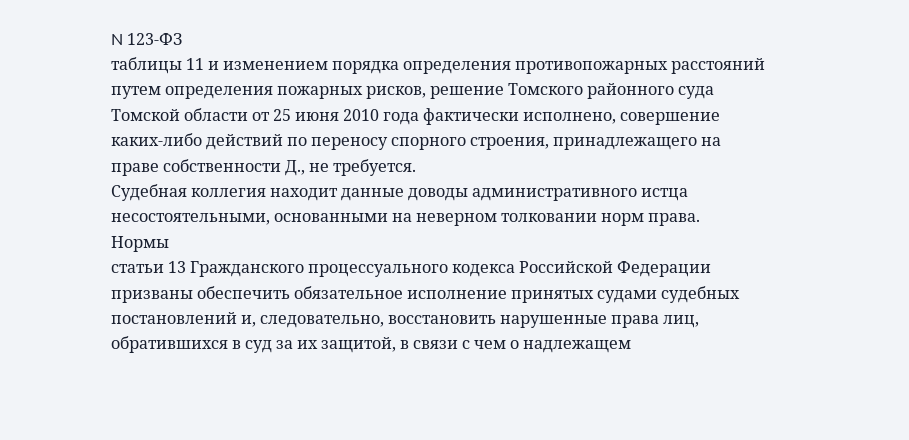N 123-ФЗ
таблицы 11 и изменением порядка определения противопожарных расстояний путем определения пожарных рисков, решение Томского районного суда Томской области от 25 июня 2010 года фактически исполнено, совершение каких-либо действий по переносу спорного строения, принадлежащего на праве собственности Д., не требуется.
Судебная коллегия находит данные доводы административного истца несостоятельными, основанными на неверном толковании норм права.
Нормы
статьи 13 Гражданского процессуального кодекса Российской Федерации призваны обеспечить обязательное исполнение принятых судами судебных постановлений и, следовательно, восстановить нарушенные права лиц, обратившихся в суд за их защитой, в связи с чем о надлежащем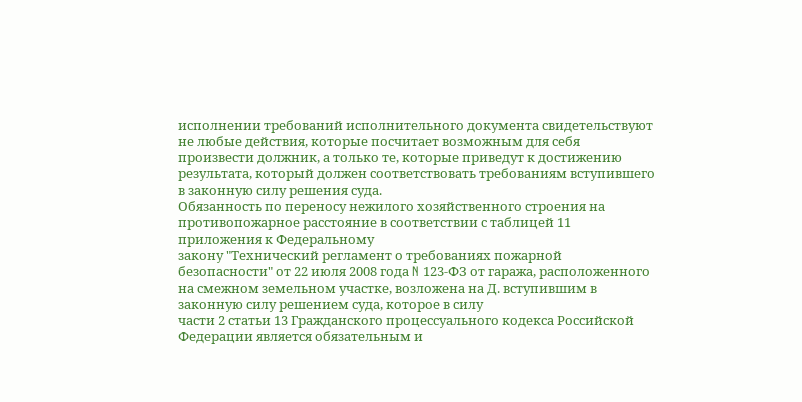исполнении требований исполнительного документа свидетельствуют не любые действия, которые посчитает возможным для себя произвести должник, а только те, которые приведут к достижению результата, который должен соответствовать требованиям вступившего в законную силу решения суда.
Обязанность по переносу нежилого хозяйственного строения на противопожарное расстояние в соответствии с таблицей 11 приложения к Федеральному
закону "Технический регламент о требованиях пожарной безопасности" от 22 июля 2008 года N 123-ФЗ от гаража, расположенного на смежном земельном участке, возложена на Д. вступившим в законную силу решением суда, которое в силу
части 2 статьи 13 Гражданского процессуального кодекса Российской Федерации является обязательным и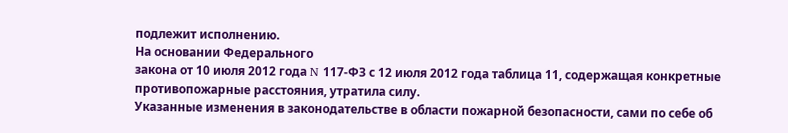подлежит исполнению.
На основании Федерального
закона от 10 июля 2012 года N 117-ФЗ с 12 июля 2012 года таблица 11, содержащая конкретные противопожарные расстояния, утратила силу.
Указанные изменения в законодательстве в области пожарной безопасности, сами по себе об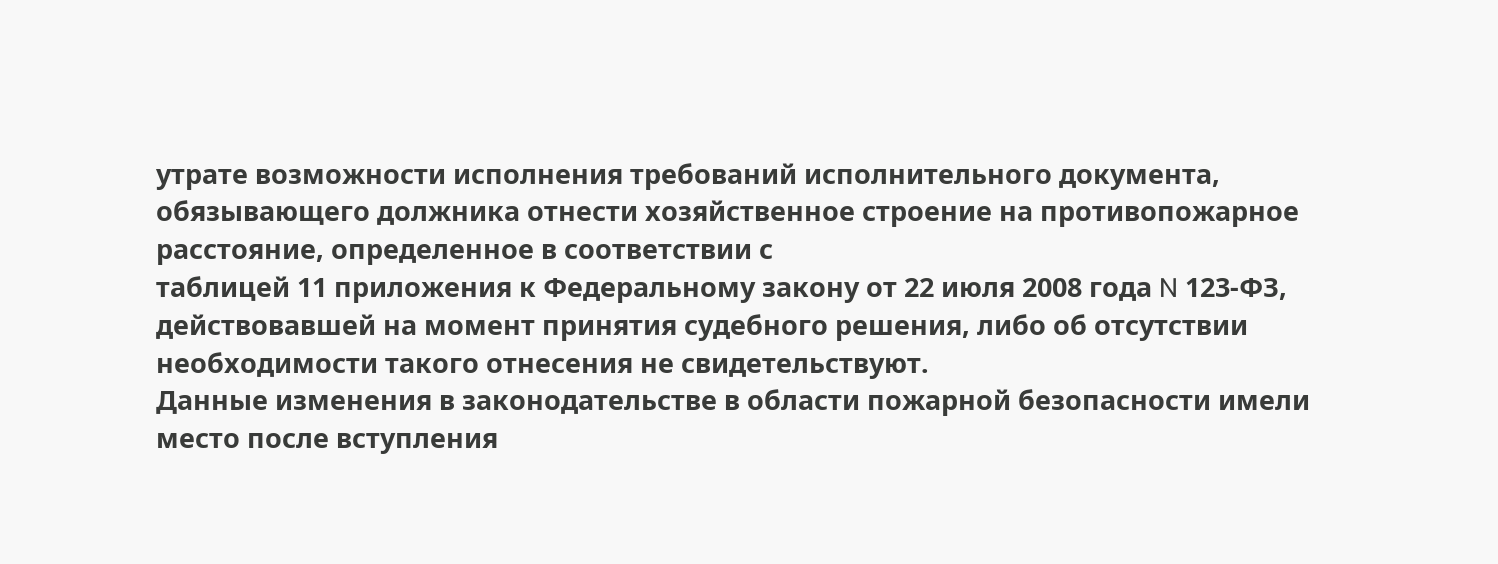утрате возможности исполнения требований исполнительного документа, обязывающего должника отнести хозяйственное строение на противопожарное расстояние, определенное в соответствии с
таблицей 11 приложения к Федеральному закону от 22 июля 2008 года N 123-ФЗ, действовавшей на момент принятия судебного решения, либо об отсутствии необходимости такого отнесения не свидетельствуют.
Данные изменения в законодательстве в области пожарной безопасности имели место после вступления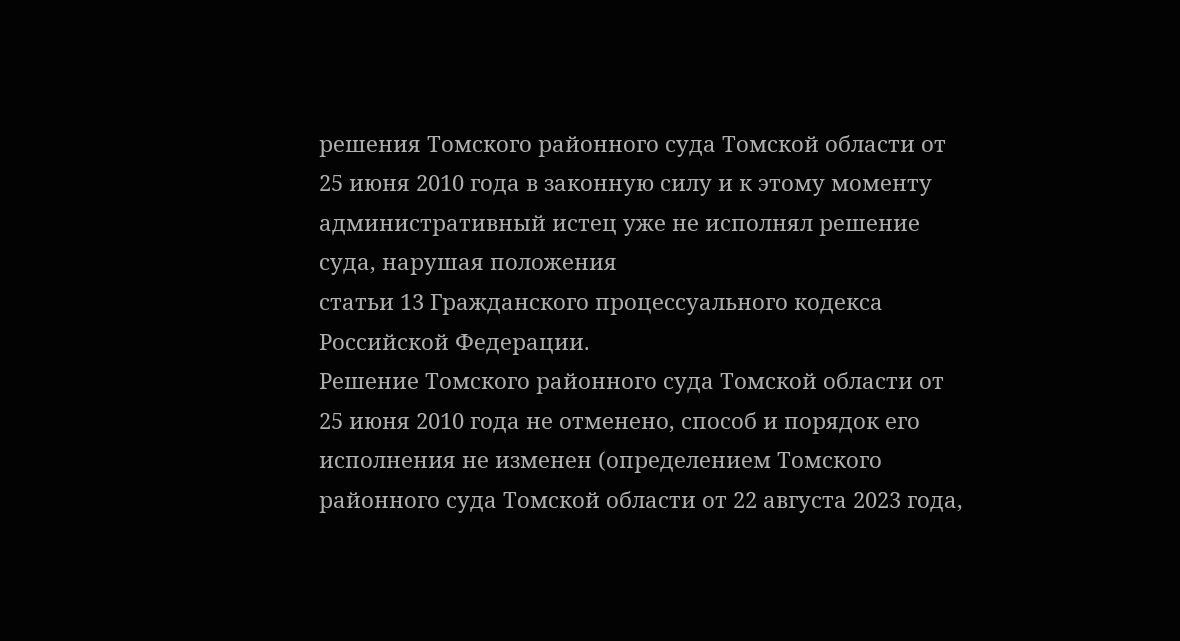решения Томского районного суда Томской области от 25 июня 2010 года в законную силу и к этому моменту административный истец уже не исполнял решение суда, нарушая положения
статьи 13 Гражданского процессуального кодекса Российской Федерации.
Решение Томского районного суда Томской области от 25 июня 2010 года не отменено, способ и порядок его исполнения не изменен (определением Томского районного суда Томской области от 22 августа 2023 года,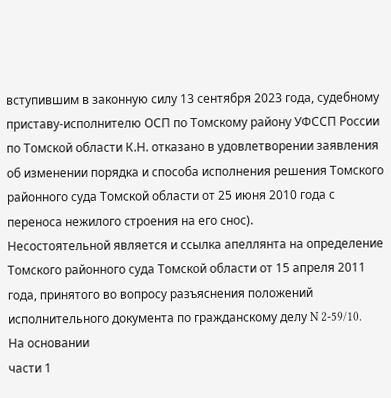вступившим в законную силу 13 сентября 2023 года, судебному приставу-исполнителю ОСП по Томскому району УФССП России по Томской области К.Н. отказано в удовлетворении заявления об изменении порядка и способа исполнения решения Томского районного суда Томской области от 25 июня 2010 года с переноса нежилого строения на его снос).
Несостоятельной является и ссылка апеллянта на определение Томского районного суда Томской области от 15 апреля 2011 года, принятого во вопросу разъяснения положений исполнительного документа по гражданскому делу N 2-59/10.
На основании
части 1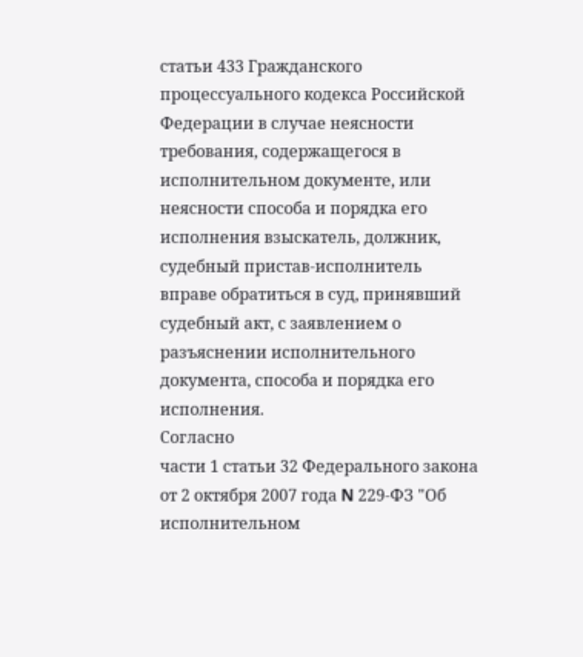статьи 433 Гражданского процессуального кодекса Российской Федерации в случае неясности требования, содержащегося в исполнительном документе, или неясности способа и порядка его исполнения взыскатель, должник, судебный пристав-исполнитель вправе обратиться в суд, принявший судебный акт, с заявлением о разъяснении исполнительного документа, способа и порядка его исполнения.
Согласно
части 1 статьи 32 Федерального закона от 2 октября 2007 года N 229-ФЗ "Об исполнительном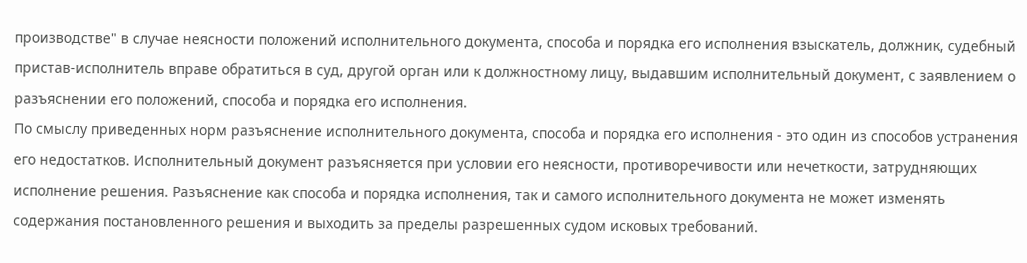производстве" в случае неясности положений исполнительного документа, способа и порядка его исполнения взыскатель, должник, судебный пристав-исполнитель вправе обратиться в суд, другой орган или к должностному лицу, выдавшим исполнительный документ, с заявлением о разъяснении его положений, способа и порядка его исполнения.
По смыслу приведенных норм разъяснение исполнительного документа, способа и порядка его исполнения - это один из способов устранения его недостатков. Исполнительный документ разъясняется при условии его неясности, противоречивости или нечеткости, затрудняющих исполнение решения. Разъяснение как способа и порядка исполнения, так и самого исполнительного документа не может изменять содержания постановленного решения и выходить за пределы разрешенных судом исковых требований.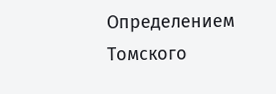Определением Томского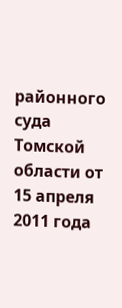районного суда Томской области от 15 апреля 2011 года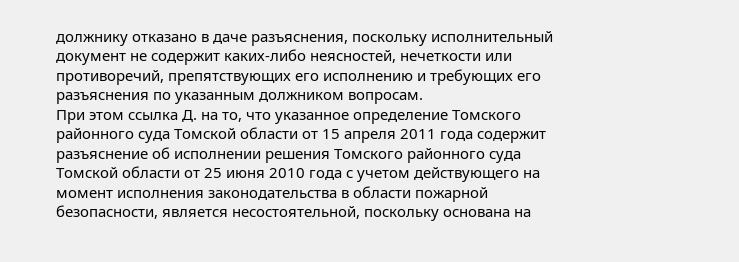должнику отказано в даче разъяснения, поскольку исполнительный документ не содержит каких-либо неясностей, нечеткости или противоречий, препятствующих его исполнению и требующих его разъяснения по указанным должником вопросам.
При этом ссылка Д. на то, что указанное определение Томского районного суда Томской области от 15 апреля 2011 года содержит разъяснение об исполнении решения Томского районного суда Томской области от 25 июня 2010 года с учетом действующего на момент исполнения законодательства в области пожарной безопасности, является несостоятельной, поскольку основана на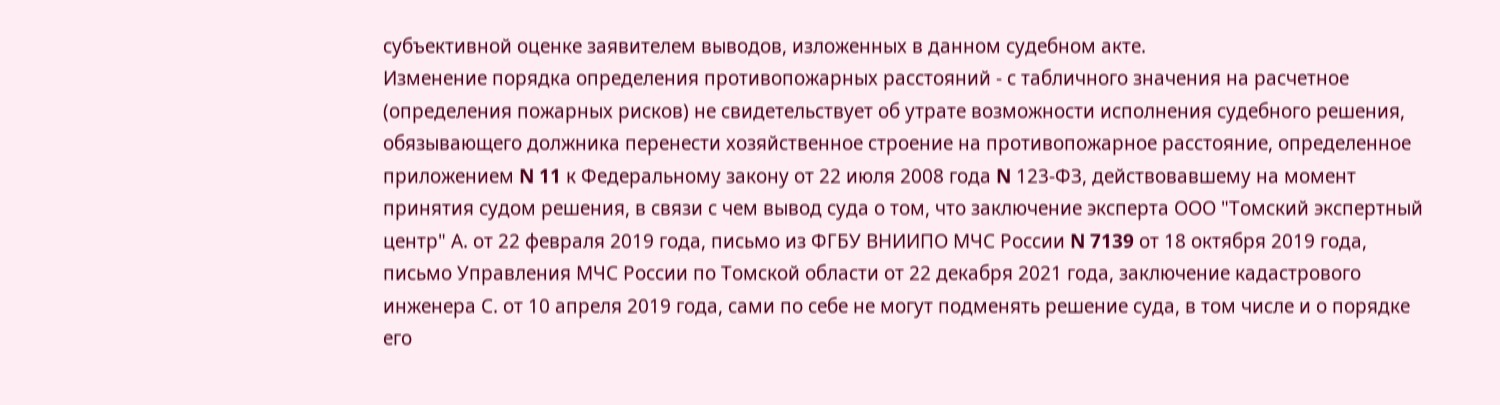субъективной оценке заявителем выводов, изложенных в данном судебном акте.
Изменение порядка определения противопожарных расстояний - с табличного значения на расчетное (определения пожарных рисков) не свидетельствует об утрате возможности исполнения судебного решения, обязывающего должника перенести хозяйственное строение на противопожарное расстояние, определенное
приложением N 11 к Федеральному закону от 22 июля 2008 года N 123-ФЗ, действовавшему на момент принятия судом решения, в связи с чем вывод суда о том, что заключение эксперта ООО "Томский экспертный центр" А. от 22 февраля 2019 года, письмо из ФГБУ ВНИИПО МЧС России N 7139 от 18 октября 2019 года, письмо Управления МЧС России по Томской области от 22 декабря 2021 года, заключение кадастрового инженера С. от 10 апреля 2019 года, сами по себе не могут подменять решение суда, в том числе и о порядке его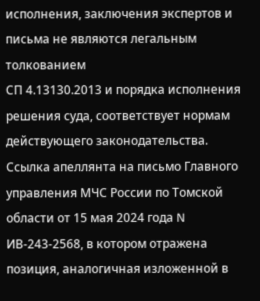исполнения, заключения экспертов и письма не являются легальным толкованием
СП 4.13130.2013 и порядка исполнения решения суда, соответствует нормам действующего законодательства.
Ссылка апеллянта на письмо Главного управления МЧС России по Томской области от 15 мая 2024 года N ИВ-243-2568, в котором отражена позиция, аналогичная изложенной в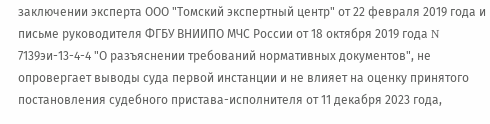заключении эксперта ООО "Томский экспертный центр" от 22 февраля 2019 года и письме руководителя ФГБУ ВНИИПО МЧС России от 18 октября 2019 года N 7139эи-13-4-4 "О разъяснении требований нормативных документов", не опровергает выводы суда первой инстанции и не влияет на оценку принятого постановления судебного пристава-исполнителя от 11 декабря 2023 года,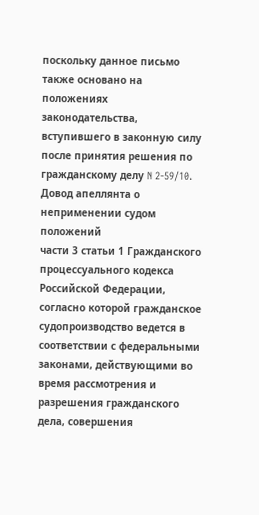поскольку данное письмо также основано на положениях законодательства, вступившего в законную силу после принятия решения по гражданскому делу N 2-59/10.
Довод апеллянта о неприменении судом положений
части 3 статьи 1 Гражданского процессуального кодекса Российской Федерации, согласно которой гражданское судопроизводство ведется в соответствии с федеральными законами, действующими во время рассмотрения и разрешения гражданского дела, совершения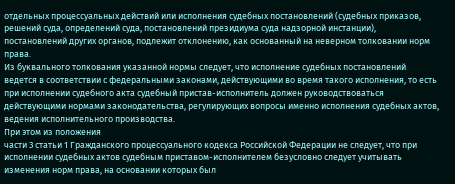отдельных процессуальных действий или исполнения судебных постановлений (судебных приказов, решений суда, определений суда, постановлений президиума суда надзорной инстанции), постановлений других органов, подлежит отклонению, как основанный на неверном толковании норм права.
Из буквального толкования указанной нормы следует, что исполнение судебных постановлений ведется в соответствии с федеральными законами, действующими во время такого исполнения, то есть при исполнении судебного акта судебный пристав-исполнитель должен руководствоваться действующими нормами законодательства, регулирующих вопросы именно исполнения судебных актов, ведения исполнительного производства.
При этом из положения
части 3 статьи 1 Гражданского процессуального кодекса Российской Федерации не следует, что при исполнении судебных актов судебным приставом-исполнителем безусловно следует учитывать изменения норм права, на основании которых был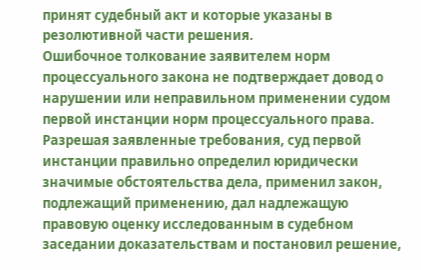принят судебный акт и которые указаны в резолютивной части решения.
Ошибочное толкование заявителем норм процессуального закона не подтверждает довод о нарушении или неправильном применении судом первой инстанции норм процессуального права.
Разрешая заявленные требования, суд первой инстанции правильно определил юридически значимые обстоятельства дела, применил закон, подлежащий применению, дал надлежащую правовую оценку исследованным в судебном заседании доказательствам и постановил решение,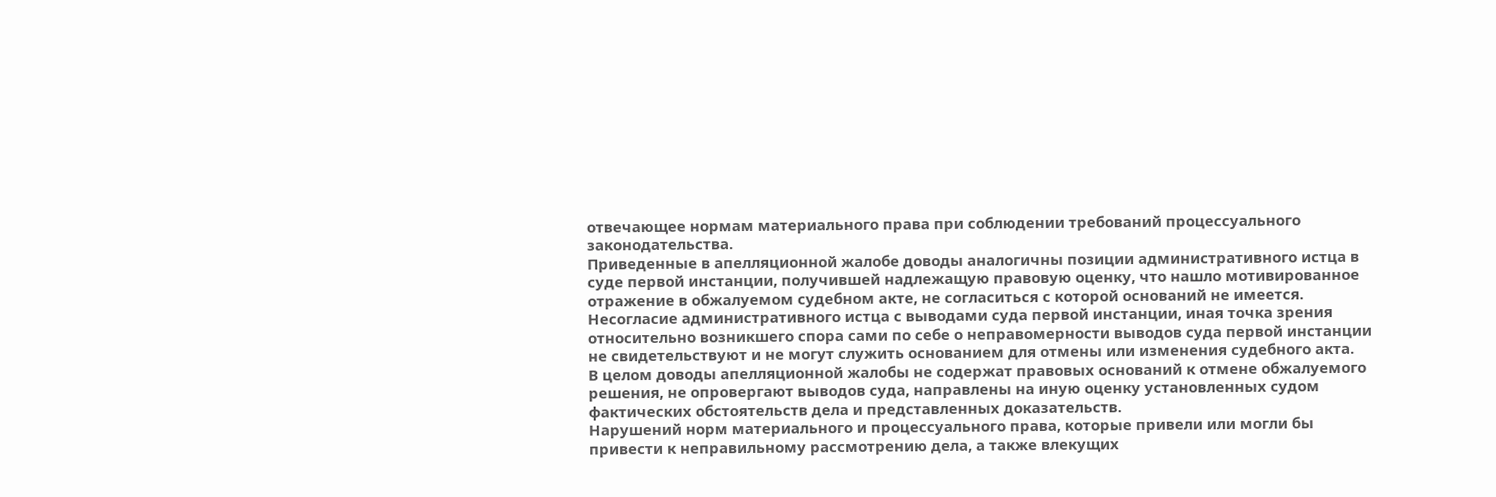отвечающее нормам материального права при соблюдении требований процессуального законодательства.
Приведенные в апелляционной жалобе доводы аналогичны позиции административного истца в суде первой инстанции, получившей надлежащую правовую оценку, что нашло мотивированное отражение в обжалуемом судебном акте, не согласиться с которой оснований не имеется. Несогласие административного истца с выводами суда первой инстанции, иная точка зрения относительно возникшего спора сами по себе о неправомерности выводов суда первой инстанции не свидетельствуют и не могут служить основанием для отмены или изменения судебного акта.
В целом доводы апелляционной жалобы не содержат правовых оснований к отмене обжалуемого решения, не опровергают выводов суда, направлены на иную оценку установленных судом фактических обстоятельств дела и представленных доказательств.
Нарушений норм материального и процессуального права, которые привели или могли бы привести к неправильному рассмотрению дела, а также влекущих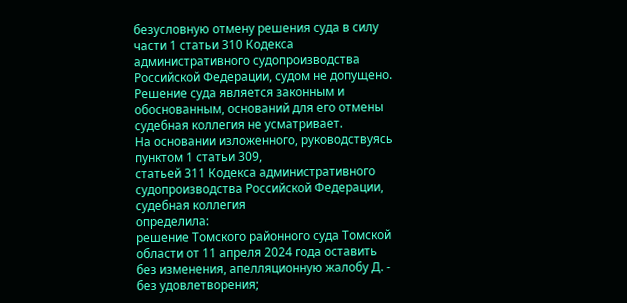безусловную отмену решения суда в силу
части 1 статьи 310 Кодекса административного судопроизводства Российской Федерации, судом не допущено.
Решение суда является законным и обоснованным, оснований для его отмены судебная коллегия не усматривает.
На основании изложенного, руководствуясь
пунктом 1 статьи 309,
статьей 311 Кодекса административного судопроизводства Российской Федерации, судебная коллегия
определила:
решение Томского районного суда Томской области от 11 апреля 2024 года оставить без изменения, апелляционную жалобу Д. - без удовлетворения;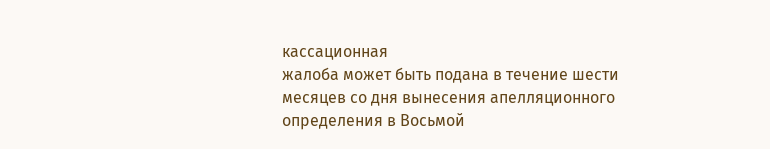кассационная
жалоба может быть подана в течение шести месяцев со дня вынесения апелляционного определения в Восьмой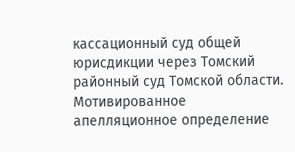кассационный суд общей юрисдикции через Томский районный суд Томской области.
Мотивированное апелляционное определение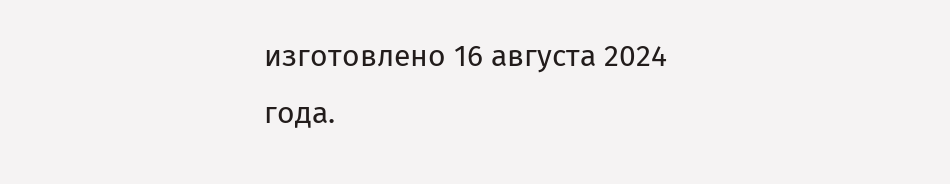изготовлено 16 августа 2024 года.